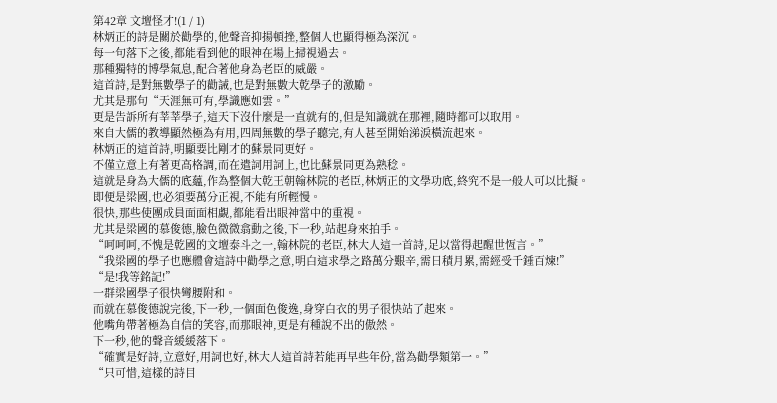第42章 文壇怪才!(1 / 1)
林炳正的詩是關於勸學的,他聲音抑揚頓挫,整個人也顯得極為深沉。
每一句落下之後,都能看到他的眼神在場上掃視過去。
那種獨特的博學氣息,配合著他身為老臣的威嚴。
這首詩,是對無數學子的勸誡,也是對無數大乾學子的激勵。
尤其是那句“天涯無可有,學識應如雲。”
更是告訴所有莘莘學子,這天下沒什麼是一直就有的,但是知識就在那裡,隨時都可以取用。
來自大儒的教導顯然極為有用,四周無數的學子聽完,有人甚至開始涕淚橫流起來。
林炳正的這首詩,明顯要比剛才的蘇景同更好。
不僅立意上有著更高格調,而在遣詞用詞上,也比蘇景同更為熟稔。
這就是身為大儒的底蘊,作為整個大乾王朝翰林院的老臣,林炳正的文學功底,終究不是一般人可以比擬。
即便是梁國,也必須要萬分正視,不能有所輕慢。
很快,那些使團成員面面相覷,都能看出眼神當中的重視。
尤其是梁國的慕俊德,臉色微微翕動之後,下一秒,站起身來拍手。
“呵呵呵,不愧是乾國的文壇泰斗之一,翰林院的老臣,林大人這一首詩,足以當得起醒世恆言。”
“我梁國的學子也應體會這詩中勸學之意,明白這求學之路萬分艱辛,需日積月累,需經受千錘百煉!”
“是!我等銘記!”
一群梁國學子很快彎腰附和。
而就在慕俊德說完後,下一秒,一個面色俊逸,身穿白衣的男子很快站了起來。
他嘴角帶著極為自信的笑容,而那眼神,更是有種說不出的傲然。
下一秒,他的聲音緩緩落下。
“確實是好詩,立意好,用詞也好,林大人這首詩若能再早些年份,當為勸學類第一。”
“只可惜,這樣的詩目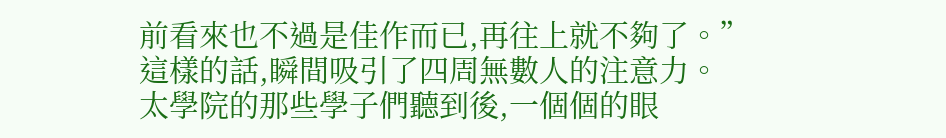前看來也不過是佳作而已,再往上就不夠了。”
這樣的話,瞬間吸引了四周無數人的注意力。
太學院的那些學子們聽到後,一個個的眼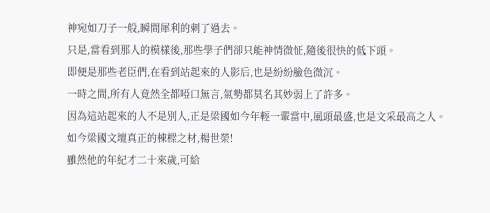神宛如刀子一般,瞬間犀利的刺了過去。
只是,當看到那人的模樣後,那些學子們卻只能神情微怔,隨後很快的低下頭。
即便是那些老臣們,在看到站起來的人影后,也是紛紛臉色微沉。
一時之間,所有人竟然全都啞口無言,氣勢都莫名其妙弱上了許多。
因為這站起來的人不是別人,正是梁國如今年輕一輩當中,風頭最盛,也是文采最高之人。
如今梁國文壇真正的棟樑之材,楊世榮!
雖然他的年紀才二十來歲,可給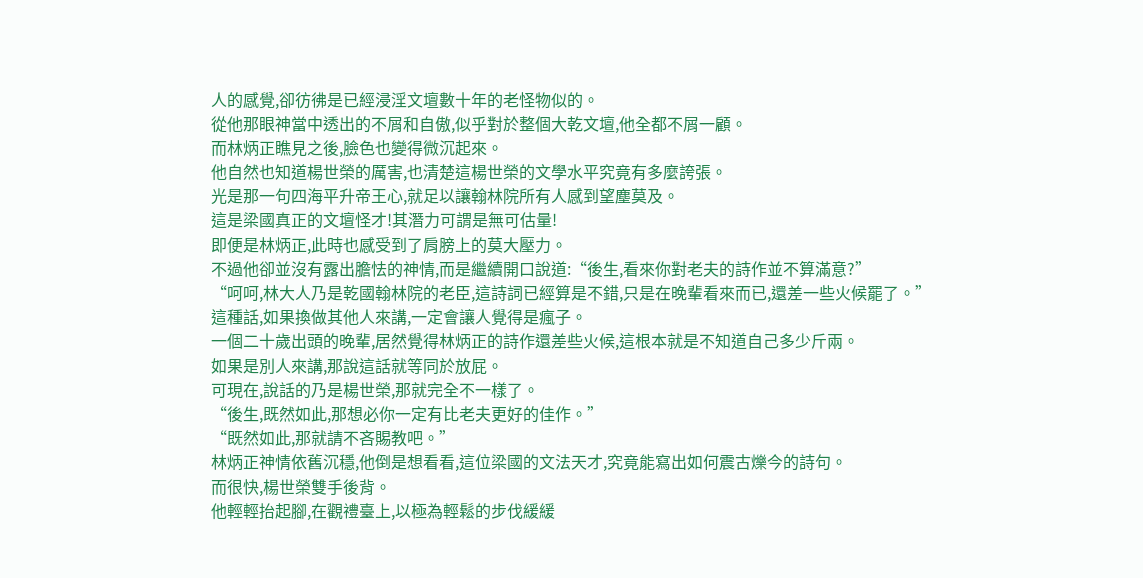人的感覺,卻彷彿是已經浸淫文壇數十年的老怪物似的。
從他那眼神當中透出的不屑和自傲,似乎對於整個大乾文壇,他全都不屑一顧。
而林炳正瞧見之後,臉色也變得微沉起來。
他自然也知道楊世榮的厲害,也清楚這楊世榮的文學水平究竟有多麼誇張。
光是那一句四海平升帝王心,就足以讓翰林院所有人感到望塵莫及。
這是梁國真正的文壇怪才!其潛力可謂是無可估量!
即便是林炳正,此時也感受到了肩膀上的莫大壓力。
不過他卻並沒有露出膽怯的神情,而是繼續開口說道:“後生,看來你對老夫的詩作並不算滿意?”
“呵呵,林大人乃是乾國翰林院的老臣,這詩詞已經算是不錯,只是在晚輩看來而已,還差一些火候罷了。”
這種話,如果換做其他人來講,一定會讓人覺得是瘋子。
一個二十歲出頭的晚輩,居然覺得林炳正的詩作還差些火候,這根本就是不知道自己多少斤兩。
如果是別人來講,那說這話就等同於放屁。
可現在,說話的乃是楊世榮,那就完全不一樣了。
“後生,既然如此,那想必你一定有比老夫更好的佳作。”
“既然如此,那就請不吝賜教吧。”
林炳正神情依舊沉穩,他倒是想看看,這位梁國的文法天才,究竟能寫出如何震古爍今的詩句。
而很快,楊世榮雙手後背。
他輕輕抬起腳,在觀禮臺上,以極為輕鬆的步伐緩緩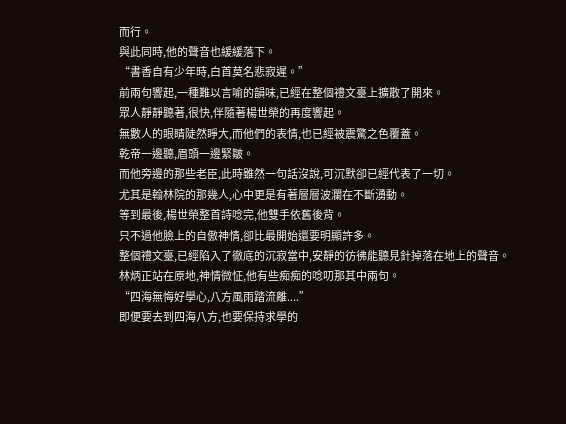而行。
與此同時,他的聲音也緩緩落下。
“書香自有少年時,白首莫名悲寂遲。”
前兩句響起,一種難以言喻的韻味,已經在整個禮文臺上擴散了開來。
眾人靜靜聽著,很快,伴隨著楊世榮的再度響起。
無數人的眼睛陡然睜大,而他們的表情,也已經被震驚之色覆蓋。
乾帝一邊聽,眉頭一邊緊皺。
而他旁邊的那些老臣,此時雖然一句話沒說,可沉默卻已經代表了一切。
尤其是翰林院的那幾人,心中更是有著層層波瀾在不斷湧動。
等到最後,楊世榮整首詩唸完,他雙手依舊後背。
只不過他臉上的自傲神情,卻比最開始還要明顯許多。
整個禮文臺,已經陷入了徹底的沉寂當中,安靜的彷彿能聽見針掉落在地上的聲音。
林炳正站在原地,神情微怔,他有些痴痴的唸叨那其中兩句。
“四海無悔好學心,八方風雨踏流離....”
即便要去到四海八方,也要保持求學的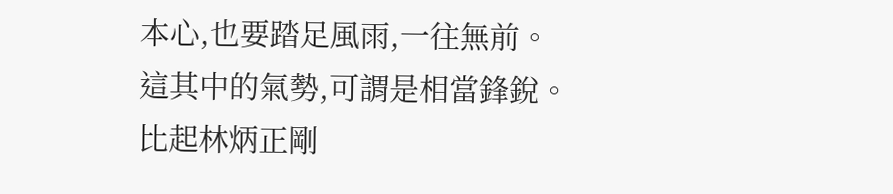本心,也要踏足風雨,一往無前。
這其中的氣勢,可謂是相當鋒銳。
比起林炳正剛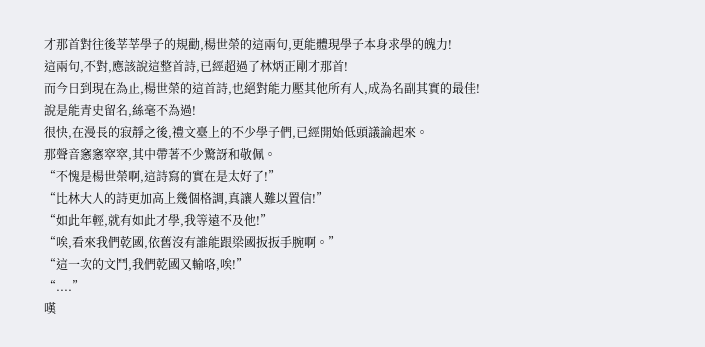才那首對往後莘莘學子的規勸,楊世榮的這兩句,更能體現學子本身求學的魄力!
這兩句,不對,應該說這整首詩,已經超過了林炳正剛才那首!
而今日到現在為止,楊世榮的這首詩,也絕對能力壓其他所有人,成為名副其實的最佳!
說是能青史留名,絲毫不為過!
很快,在漫長的寂靜之後,禮文臺上的不少學子們,已經開始低頭議論起來。
那聲音窸窸窣窣,其中帶著不少驚訝和敬佩。
“不愧是楊世榮啊,這詩寫的實在是太好了!”
“比林大人的詩更加高上幾個格調,真讓人難以置信!”
“如此年輕,就有如此才學,我等遠不及他!”
“唉,看來我們乾國,依舊沒有誰能跟梁國扳扳手腕啊。”
“這一次的文鬥,我們乾國又輸咯,唉!”
“....”
嘆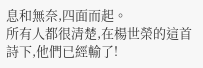息和無奈,四面而起。
所有人都很清楚,在楊世榮的這首詩下,他們已經輸了!